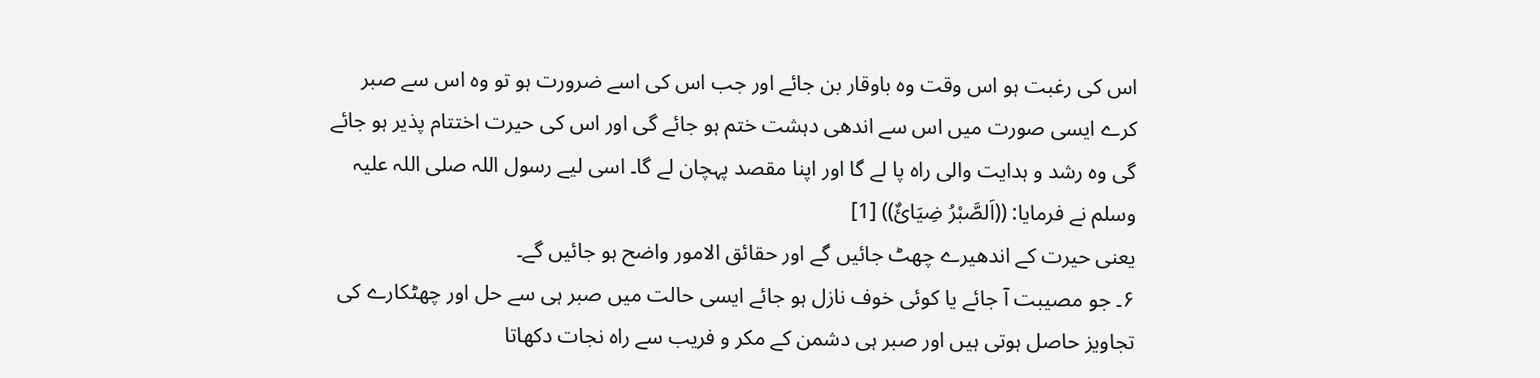اس کی رغبت ہو اس وقت وہ باوقار بن جائے اور جب اس کی اسے ضرورت ہو تو وہ اس سے صبر کرے ایسی صورت میں اس سے اندھی دہشت ختم ہو جائے گی اور اس کی حیرت اختتام پذیر ہو جائے گی وہ رشد و ہدایت والی راہ پا لے گا اور اپنا مقصد پہچان لے گا۔ اسی لیے رسول اللہ صلی اللہ علیہ وسلم نے فرمایا: ((اَلصَّبْرُ ضِیَائٌ)) [1]
یعنی حیرت کے اندھیرے چھٹ جائیں گے اور حقائق الامور واضح ہو جائیں گے۔
۶۔ جو مصیبت آ جائے یا کوئی خوف نازل ہو جائے ایسی حالت میں صبر ہی سے حل اور چھٹکارے کی تجاویز حاصل ہوتی ہیں اور صبر ہی دشمن کے مکر و فریب سے راہ نجات دکھاتا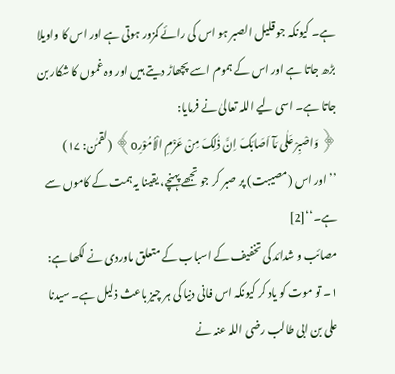ہے۔ کیونکہ جو قلیل الصبر ہو اس کی رائے کمزور ہوتی ہے اور اس کا واویلا بڑھ جاتا ہے اور اس کے ہموم اسے پچھاڑ دیتے ہیں اور وہ غموں کا شکار بن جاتا ہے۔ اسی لیے اللہ تعالیٰ نے فرمایا:
﴿ وَاصْبِرْ عَلٰی مَآ اَصَابَکَ اِنَّ ذٰلِکَ مِنْ عَزْمِ الْاُمُوْرِo﴾ (لقمٰن: ۱۷)
’’اور اس (مصیبت) پر صبر کر جو تجھے پہنچے، یقینا یہ ہمت کے کاموں سے ہے۔‘‘[2]
مصائب و شدائد کی تخفیف کے اسباب کے متعلق ماوردی نے لکھا ہے:
۱۔ تو موت کو یاد کر کیونکہ اس فانی دنیا کی ہر چیز باعث ذلیل ہے۔ سیدنا علی بن ابی طالب رضی اللہ عنہ نے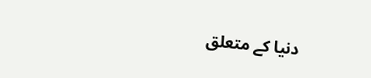دنیا کے متعلق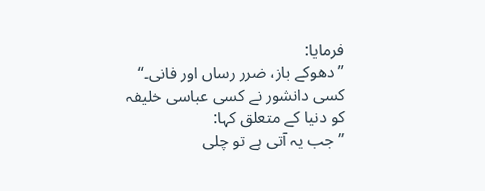فرمایا:
’’دھوکے باز، ضرر رساں اور فانی۔‘‘
کسی دانشور نے کسی عباسی خلیفہ کو دنیا کے متعلق کہا:
’’جب یہ آتی ہے تو چلی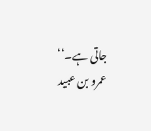جاتی ہے۔‘‘
عمرو بن عبید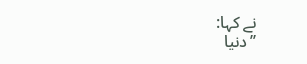نے کہا:
’’دنیا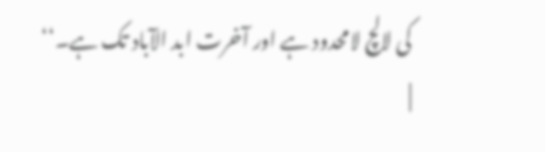کی لالچ لامحدود ہے اور آخرت ابد الآباد تک ہے۔‘‘
|